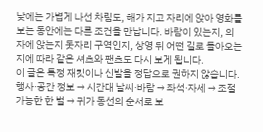낮에는 가볍게 나선 차림도, 해가 지고 자리에 앉아 영화를 보는 동안에는 다른 조건을 만납니다. 바람이 있는지, 의자에 앉는지 돗자리 구역인지, 상영 뒤 어떤 길로 돌아오는지에 따라 같은 셔츠와 팬츠도 다시 보게 됩니다.
이 글은 특정 재킷이나 신발을 정답으로 권하지 않습니다. 행사·공간 정보 → 시간대 날씨·바람 → 좌석·자세 → 조절 가능한 한 벌 → 귀가 동선의 순서로 보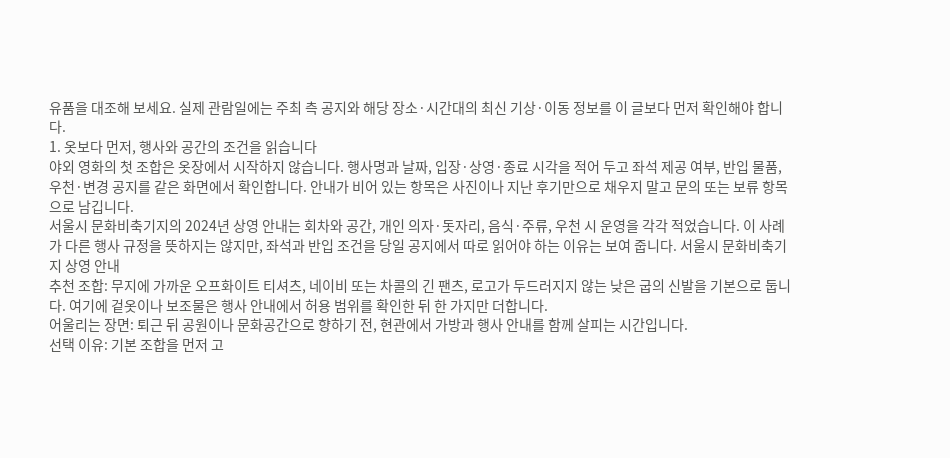유품을 대조해 보세요. 실제 관람일에는 주최 측 공지와 해당 장소·시간대의 최신 기상·이동 정보를 이 글보다 먼저 확인해야 합니다.
1. 옷보다 먼저, 행사와 공간의 조건을 읽습니다
야외 영화의 첫 조합은 옷장에서 시작하지 않습니다. 행사명과 날짜, 입장·상영·종료 시각을 적어 두고 좌석 제공 여부, 반입 물품, 우천·변경 공지를 같은 화면에서 확인합니다. 안내가 비어 있는 항목은 사진이나 지난 후기만으로 채우지 말고 문의 또는 보류 항목으로 남깁니다.
서울시 문화비축기지의 2024년 상영 안내는 회차와 공간, 개인 의자·돗자리, 음식·주류, 우천 시 운영을 각각 적었습니다. 이 사례가 다른 행사 규정을 뜻하지는 않지만, 좌석과 반입 조건을 당일 공지에서 따로 읽어야 하는 이유는 보여 줍니다. 서울시 문화비축기지 상영 안내
추천 조합: 무지에 가까운 오프화이트 티셔츠, 네이비 또는 차콜의 긴 팬츠, 로고가 두드러지지 않는 낮은 굽의 신발을 기본으로 둡니다. 여기에 겉옷이나 보조물은 행사 안내에서 허용 범위를 확인한 뒤 한 가지만 더합니다.
어울리는 장면: 퇴근 뒤 공원이나 문화공간으로 향하기 전, 현관에서 가방과 행사 안내를 함께 살피는 시간입니다.
선택 이유: 기본 조합을 먼저 고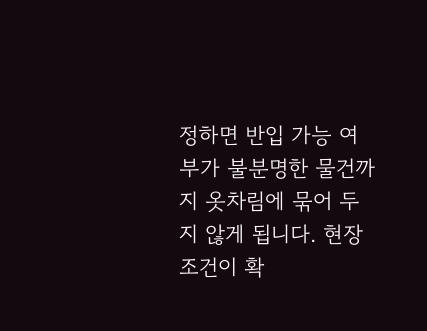정하면 반입 가능 여부가 불분명한 물건까지 옷차림에 묶어 두지 않게 됩니다. 현장 조건이 확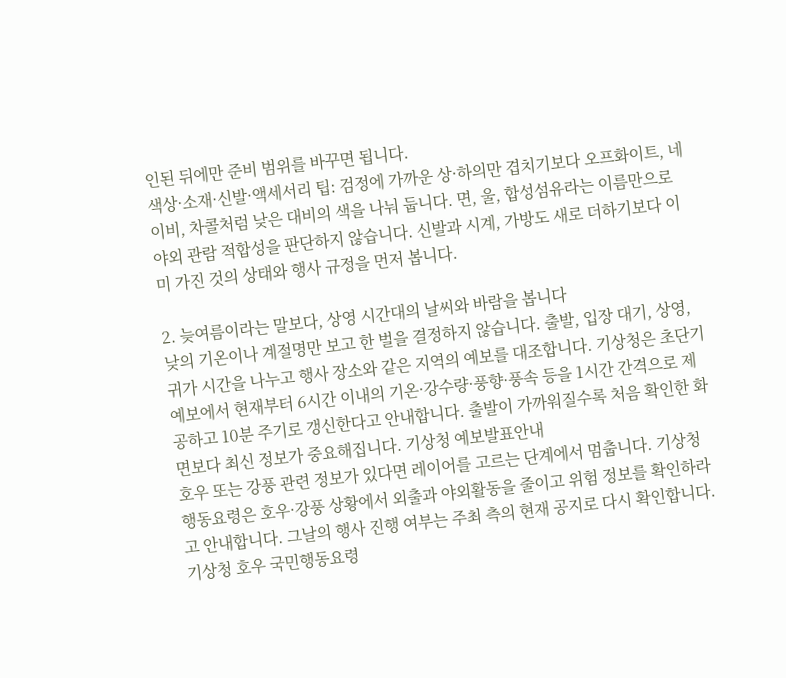인된 뒤에만 준비 범위를 바꾸면 됩니다.
색상·소재·신발·액세서리 팁: 검정에 가까운 상·하의만 겹치기보다 오프화이트, 네이비, 차콜처럼 낮은 대비의 색을 나눠 둡니다. 면, 울, 합성섬유라는 이름만으로 야외 관람 적합성을 판단하지 않습니다. 신발과 시계, 가방도 새로 더하기보다 이미 가진 것의 상태와 행사 규정을 먼저 봅니다.

2. 늦여름이라는 말보다, 상영 시간대의 날씨와 바람을 봅니다
낮의 기온이나 계절명만 보고 한 벌을 결정하지 않습니다. 출발, 입장 대기, 상영, 귀가 시간을 나누고 행사 장소와 같은 지역의 예보를 대조합니다. 기상청은 초단기예보에서 현재부터 6시간 이내의 기온·강수량·풍향·풍속 등을 1시간 간격으로 제공하고 10분 주기로 갱신한다고 안내합니다. 출발이 가까워질수록 처음 확인한 화면보다 최신 정보가 중요해집니다. 기상청 예보발표안내
호우 또는 강풍 관련 정보가 있다면 레이어를 고르는 단계에서 멈춥니다. 기상청 행동요령은 호우·강풍 상황에서 외출과 야외활동을 줄이고 위험 정보를 확인하라고 안내합니다. 그날의 행사 진행 여부는 주최 측의 현재 공지로 다시 확인합니다. 기상청 호우 국민행동요령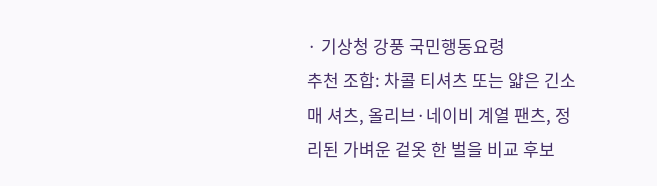· 기상청 강풍 국민행동요령
추천 조합: 차콜 티셔츠 또는 얇은 긴소매 셔츠, 올리브·네이비 계열 팬츠, 정리된 가벼운 겉옷 한 벌을 비교 후보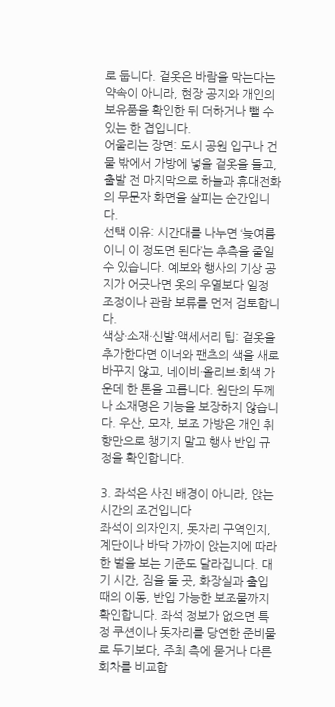로 둡니다. 겉옷은 바람을 막는다는 약속이 아니라, 현장 공지와 개인의 보유품을 확인한 뒤 더하거나 뺄 수 있는 한 겹입니다.
어울리는 장면: 도시 공원 입구나 건물 밖에서 가방에 넣을 겉옷을 들고, 출발 전 마지막으로 하늘과 휴대전화의 무문자 화면을 살피는 순간입니다.
선택 이유: 시간대를 나누면 ‘늦여름이니 이 정도면 된다’는 추측을 줄일 수 있습니다. 예보와 행사의 기상 공지가 어긋나면 옷의 우열보다 일정 조정이나 관람 보류를 먼저 검토합니다.
색상·소재·신발·액세서리 팁: 겉옷을 추가한다면 이너와 팬츠의 색을 새로 바꾸지 않고, 네이비·올리브·회색 가운데 한 톤을 고릅니다. 원단의 두께나 소재명은 기능을 보장하지 않습니다. 우산, 모자, 보조 가방은 개인 취향만으로 챙기지 말고 행사 반입 규정을 확인합니다.

3. 좌석은 사진 배경이 아니라, 앉는 시간의 조건입니다
좌석이 의자인지, 돗자리 구역인지, 계단이나 바닥 가까이 앉는지에 따라 한 벌을 보는 기준도 달라집니다. 대기 시간, 짐을 둘 곳, 화장실과 출입 때의 이동, 반입 가능한 보조물까지 확인합니다. 좌석 정보가 없으면 특정 쿠션이나 돗자리를 당연한 준비물로 두기보다, 주최 측에 묻거나 다른 회차를 비교합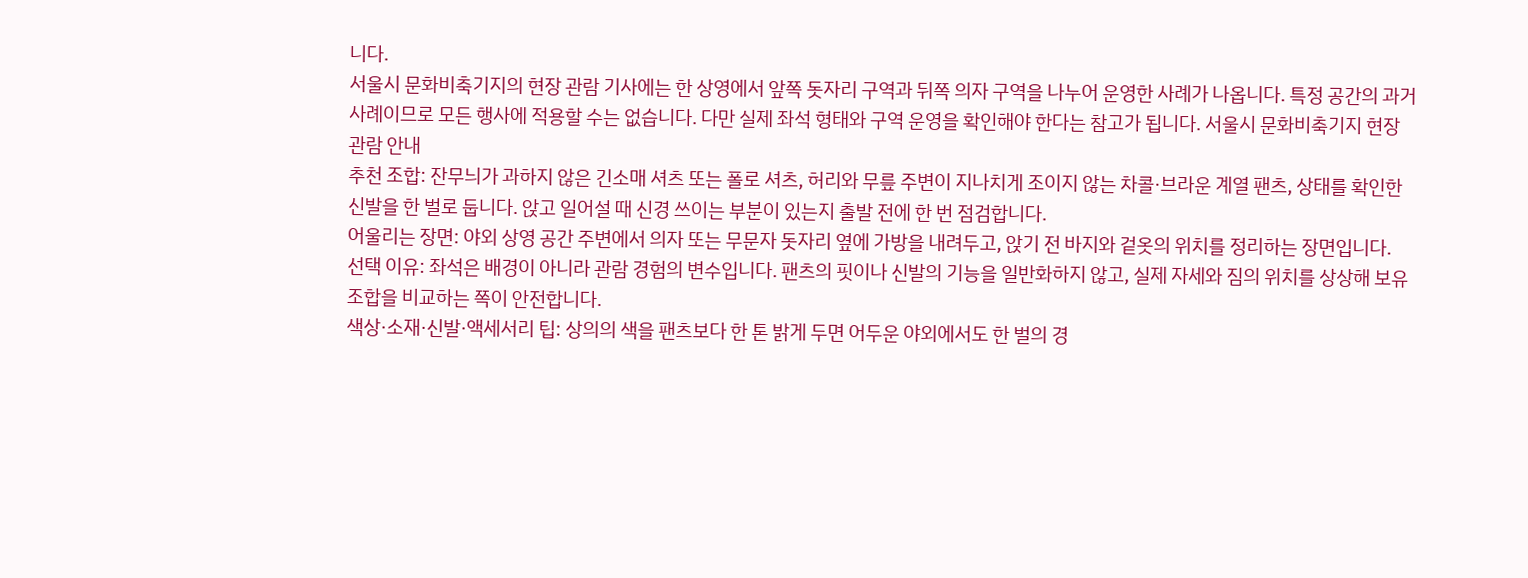니다.
서울시 문화비축기지의 현장 관람 기사에는 한 상영에서 앞쪽 돗자리 구역과 뒤쪽 의자 구역을 나누어 운영한 사례가 나옵니다. 특정 공간의 과거 사례이므로 모든 행사에 적용할 수는 없습니다. 다만 실제 좌석 형태와 구역 운영을 확인해야 한다는 참고가 됩니다. 서울시 문화비축기지 현장 관람 안내
추천 조합: 잔무늬가 과하지 않은 긴소매 셔츠 또는 폴로 셔츠, 허리와 무릎 주변이 지나치게 조이지 않는 차콜·브라운 계열 팬츠, 상태를 확인한 신발을 한 벌로 둡니다. 앉고 일어설 때 신경 쓰이는 부분이 있는지 출발 전에 한 번 점검합니다.
어울리는 장면: 야외 상영 공간 주변에서 의자 또는 무문자 돗자리 옆에 가방을 내려두고, 앉기 전 바지와 겉옷의 위치를 정리하는 장면입니다.
선택 이유: 좌석은 배경이 아니라 관람 경험의 변수입니다. 팬츠의 핏이나 신발의 기능을 일반화하지 않고, 실제 자세와 짐의 위치를 상상해 보유 조합을 비교하는 쪽이 안전합니다.
색상·소재·신발·액세서리 팁: 상의의 색을 팬츠보다 한 톤 밝게 두면 어두운 야외에서도 한 벌의 경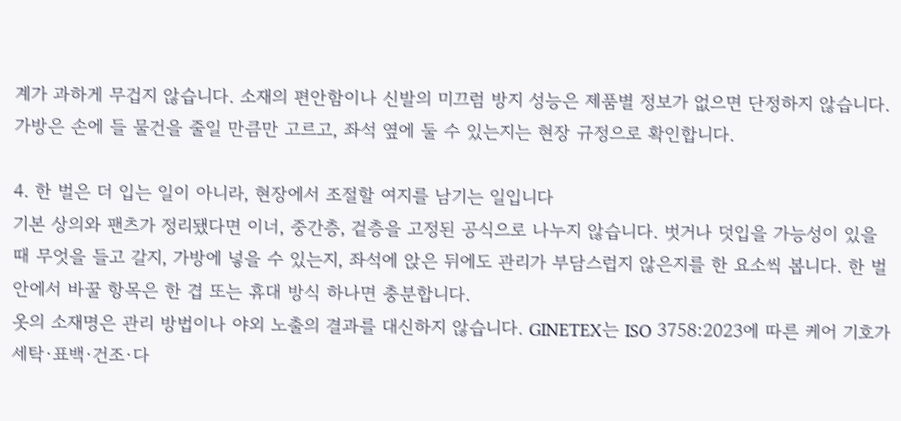계가 과하게 무겁지 않습니다. 소재의 편안함이나 신발의 미끄럼 방지 성능은 제품별 정보가 없으면 단정하지 않습니다. 가방은 손에 들 물건을 줄일 만큼만 고르고, 좌석 옆에 둘 수 있는지는 현장 규정으로 확인합니다.

4. 한 벌은 더 입는 일이 아니라, 현장에서 조절할 여지를 남기는 일입니다
기본 상의와 팬츠가 정리됐다면 이너, 중간층, 겉층을 고정된 공식으로 나누지 않습니다. 벗거나 덧입을 가능성이 있을 때 무엇을 들고 갈지, 가방에 넣을 수 있는지, 좌석에 앉은 뒤에도 관리가 부담스럽지 않은지를 한 요소씩 봅니다. 한 벌 안에서 바꿀 항목은 한 겹 또는 휴대 방식 하나면 충분합니다.
옷의 소재명은 관리 방법이나 야외 노출의 결과를 대신하지 않습니다. GINETEX는 ISO 3758:2023에 따른 케어 기호가 세탁·표백·건조·다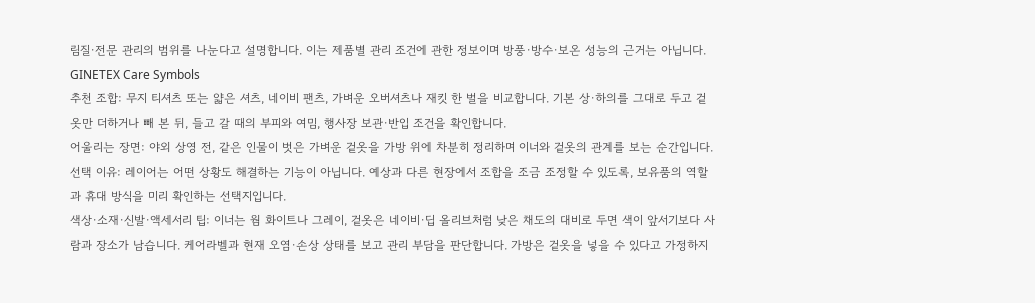림질·전문 관리의 범위를 나눈다고 설명합니다. 이는 제품별 관리 조건에 관한 정보이며 방풍·방수·보온 성능의 근거는 아닙니다. GINETEX Care Symbols
추천 조합: 무지 티셔츠 또는 얇은 셔츠, 네이비 팬츠, 가벼운 오버셔츠나 재킷 한 벌을 비교합니다. 기본 상·하의를 그대로 두고 겉옷만 더하거나 빼 본 뒤, 들고 갈 때의 부피와 여밈, 행사장 보관·반입 조건을 확인합니다.
어울리는 장면: 야외 상영 전, 같은 인물이 벗은 가벼운 겉옷을 가방 위에 차분히 정리하며 이너와 겉옷의 관계를 보는 순간입니다.
선택 이유: 레이어는 어떤 상황도 해결하는 기능이 아닙니다. 예상과 다른 현장에서 조합을 조금 조정할 수 있도록, 보유품의 역할과 휴대 방식을 미리 확인하는 선택지입니다.
색상·소재·신발·액세서리 팁: 이너는 웜 화이트나 그레이, 겉옷은 네이비·딥 올리브처럼 낮은 채도의 대비로 두면 색이 앞서기보다 사람과 장소가 남습니다. 케어라벨과 현재 오염·손상 상태를 보고 관리 부담을 판단합니다. 가방은 겉옷을 넣을 수 있다고 가정하지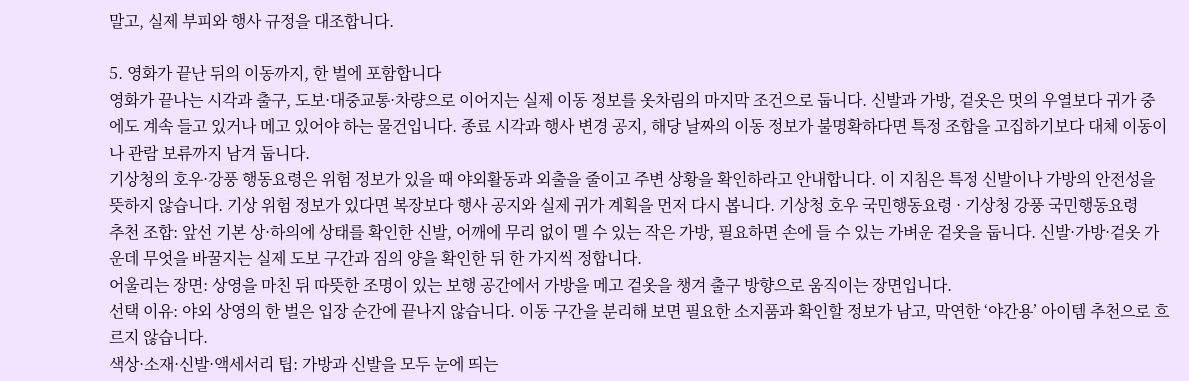말고, 실제 부피와 행사 규정을 대조합니다.

5. 영화가 끝난 뒤의 이동까지, 한 벌에 포함합니다
영화가 끝나는 시각과 출구, 도보·대중교통·차량으로 이어지는 실제 이동 정보를 옷차림의 마지막 조건으로 둡니다. 신발과 가방, 겉옷은 멋의 우열보다 귀가 중에도 계속 들고 있거나 메고 있어야 하는 물건입니다. 종료 시각과 행사 변경 공지, 해당 날짜의 이동 정보가 불명확하다면 특정 조합을 고집하기보다 대체 이동이나 관람 보류까지 남겨 둡니다.
기상청의 호우·강풍 행동요령은 위험 정보가 있을 때 야외활동과 외출을 줄이고 주변 상황을 확인하라고 안내합니다. 이 지침은 특정 신발이나 가방의 안전성을 뜻하지 않습니다. 기상 위험 정보가 있다면 복장보다 행사 공지와 실제 귀가 계획을 먼저 다시 봅니다. 기상청 호우 국민행동요령 · 기상청 강풍 국민행동요령
추천 조합: 앞선 기본 상·하의에 상태를 확인한 신발, 어깨에 무리 없이 멜 수 있는 작은 가방, 필요하면 손에 들 수 있는 가벼운 겉옷을 둡니다. 신발·가방·겉옷 가운데 무엇을 바꿀지는 실제 도보 구간과 짐의 양을 확인한 뒤 한 가지씩 정합니다.
어울리는 장면: 상영을 마친 뒤 따뜻한 조명이 있는 보행 공간에서 가방을 메고 겉옷을 챙겨 출구 방향으로 움직이는 장면입니다.
선택 이유: 야외 상영의 한 벌은 입장 순간에 끝나지 않습니다. 이동 구간을 분리해 보면 필요한 소지품과 확인할 정보가 남고, 막연한 ‘야간용’ 아이템 추천으로 흐르지 않습니다.
색상·소재·신발·액세서리 팁: 가방과 신발을 모두 눈에 띄는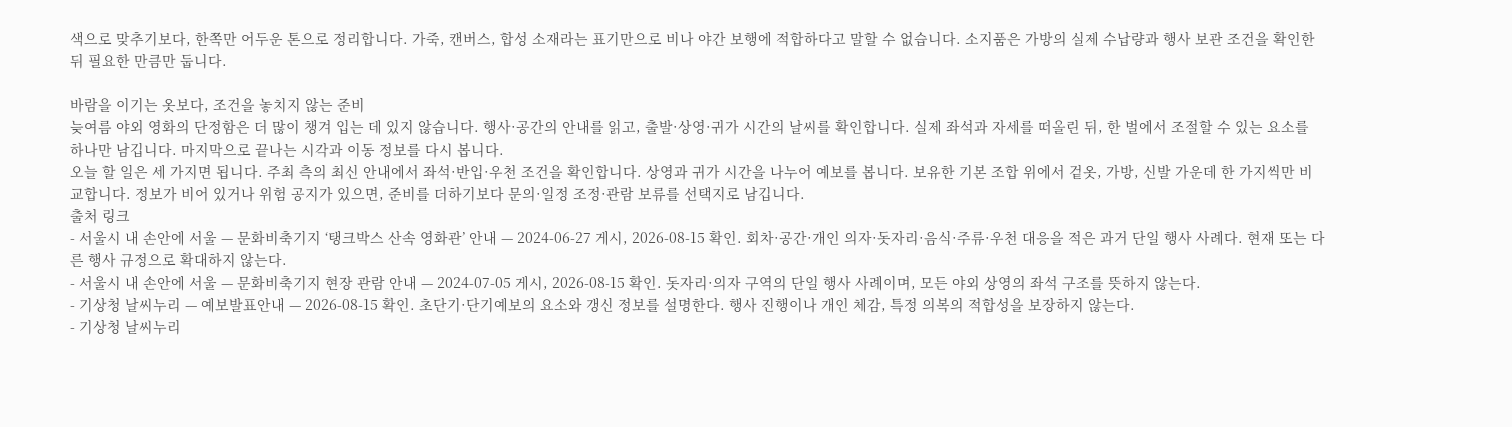색으로 맞추기보다, 한쪽만 어두운 톤으로 정리합니다. 가죽, 캔버스, 합성 소재라는 표기만으로 비나 야간 보행에 적합하다고 말할 수 없습니다. 소지품은 가방의 실제 수납량과 행사 보관 조건을 확인한 뒤 필요한 만큼만 둡니다.

바람을 이기는 옷보다, 조건을 놓치지 않는 준비
늦여름 야외 영화의 단정함은 더 많이 챙겨 입는 데 있지 않습니다. 행사·공간의 안내를 읽고, 출발·상영·귀가 시간의 날씨를 확인합니다. 실제 좌석과 자세를 떠올린 뒤, 한 벌에서 조절할 수 있는 요소를 하나만 남깁니다. 마지막으로 끝나는 시각과 이동 정보를 다시 봅니다.
오늘 할 일은 세 가지면 됩니다. 주최 측의 최신 안내에서 좌석·반입·우천 조건을 확인합니다. 상영과 귀가 시간을 나누어 예보를 봅니다. 보유한 기본 조합 위에서 겉옷, 가방, 신발 가운데 한 가지씩만 비교합니다. 정보가 비어 있거나 위험 공지가 있으면, 준비를 더하기보다 문의·일정 조정·관람 보류를 선택지로 남깁니다.
출처 링크
- 서울시 내 손안에 서울 — 문화비축기지 ‘탱크박스 산속 영화관’ 안내 — 2024-06-27 게시, 2026-08-15 확인. 회차·공간·개인 의자·돗자리·음식·주류·우천 대응을 적은 과거 단일 행사 사례다. 현재 또는 다른 행사 규정으로 확대하지 않는다.
- 서울시 내 손안에 서울 — 문화비축기지 현장 관람 안내 — 2024-07-05 게시, 2026-08-15 확인. 돗자리·의자 구역의 단일 행사 사례이며, 모든 야외 상영의 좌석 구조를 뜻하지 않는다.
- 기상청 날씨누리 — 예보발표안내 — 2026-08-15 확인. 초단기·단기예보의 요소와 갱신 정보를 설명한다. 행사 진행이나 개인 체감, 특정 의복의 적합성을 보장하지 않는다.
- 기상청 날씨누리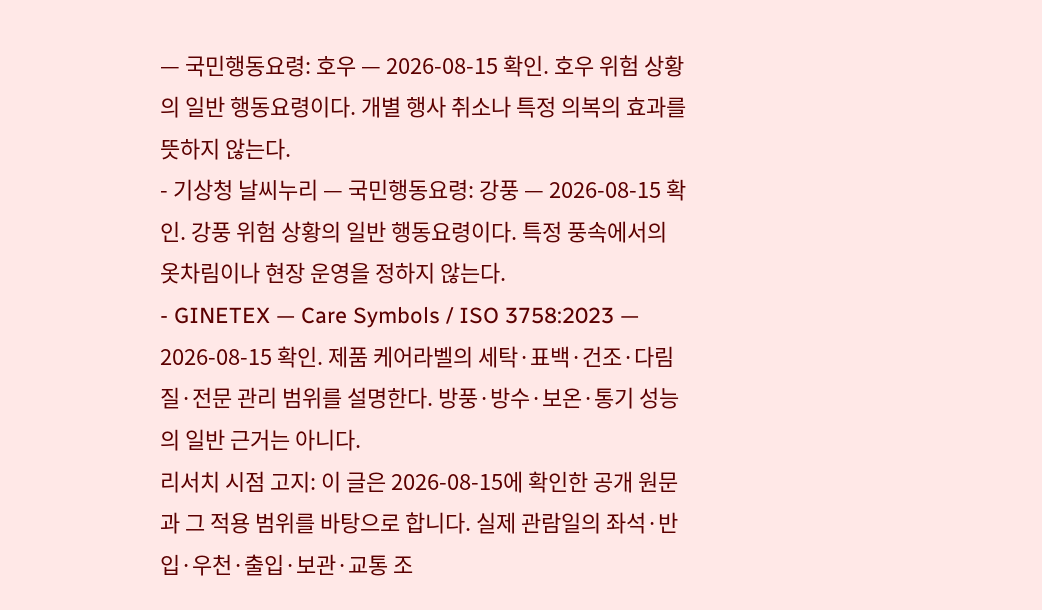— 국민행동요령: 호우 — 2026-08-15 확인. 호우 위험 상황의 일반 행동요령이다. 개별 행사 취소나 특정 의복의 효과를 뜻하지 않는다.
- 기상청 날씨누리 — 국민행동요령: 강풍 — 2026-08-15 확인. 강풍 위험 상황의 일반 행동요령이다. 특정 풍속에서의 옷차림이나 현장 운영을 정하지 않는다.
- GINETEX — Care Symbols / ISO 3758:2023 — 2026-08-15 확인. 제품 케어라벨의 세탁·표백·건조·다림질·전문 관리 범위를 설명한다. 방풍·방수·보온·통기 성능의 일반 근거는 아니다.
리서치 시점 고지: 이 글은 2026-08-15에 확인한 공개 원문과 그 적용 범위를 바탕으로 합니다. 실제 관람일의 좌석·반입·우천·출입·보관·교통 조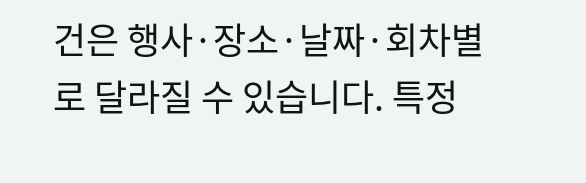건은 행사·장소·날짜·회차별로 달라질 수 있습니다. 특정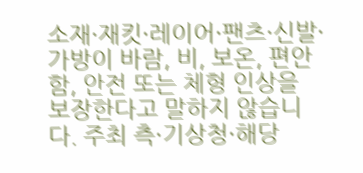소재·재킷·레이어·팬츠·신발·가방이 바람, 비, 보온, 편안함, 안전 또는 체형 인상을 보장한다고 말하지 않습니다. 주최 측·기상청·해당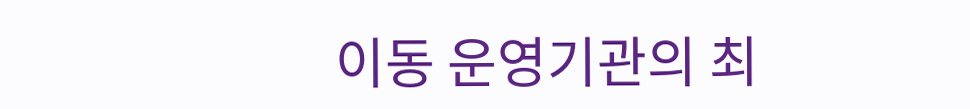이동 운영기관의 최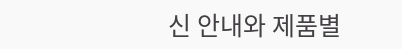신 안내와 제품별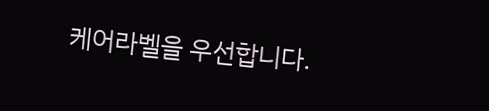케어라벨을 우선합니다.